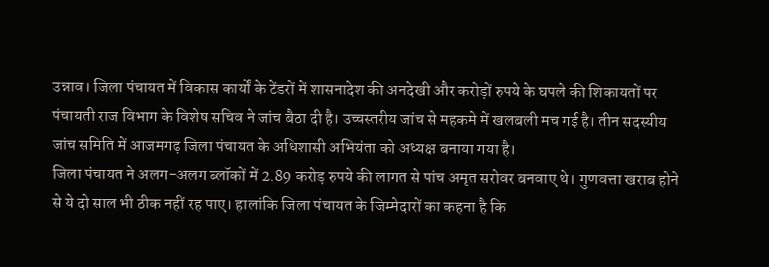उन्नाव। जिला पंचायत में विकास कार्यों के टेंडरों में शासनादेश की अनदेखी और करोड़ों रुपये के घपले की शिकायतों पर पंचायती राज विभाग के विशेष सचिव ने जांच बैठा दी है। उच्चस्तरीय जांच से महकमे में खलबली मच गई है। तीन सदस्यीय जांच समिति में आजमगढ़ जिला पंचायत के अधिशासी अभियंता को अध्यक्ष बनाया गया है।
जिला पंचायत ने अलग-अलग ब्लॉकों में 2.89 करोड़ रुपये की लागत से पांच अमृत सरोवर बनवाए थे। गुणवत्ता खराब होने से ये दो साल भी ठीक नहीं रह पाए। हालांकि जिला पंचायत के जिम्मेदारों का कहना है कि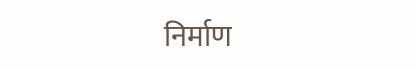निर्माण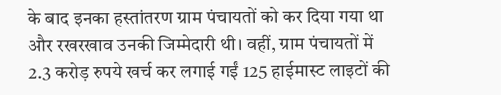के बाद इनका हस्तांतरण ग्राम पंचायतों को कर दिया गया था और रखरखाव उनकी जिम्मेदारी थी। वहीं, ग्राम पंचायतों में 2.3 करोड़ रुपये खर्च कर लगाई गईं 125 हाईमास्ट लाइटों की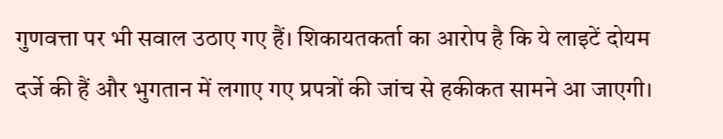गुणवत्ता पर भी सवाल उठाए गए हैं। शिकायतकर्ता का आरोप है कि ये लाइटें दोयम दर्जे की हैं और भुगतान में लगाए गए प्रपत्रों की जांच से हकीकत सामने आ जाएगी।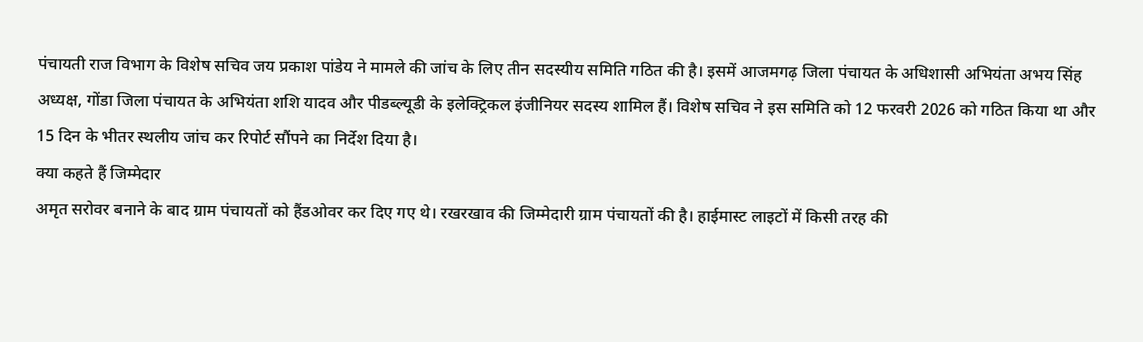पंचायती राज विभाग के विशेष सचिव जय प्रकाश पांडेय ने मामले की जांच के लिए तीन सदस्यीय समिति गठित की है। इसमें आजमगढ़ जिला पंचायत के अधिशासी अभियंता अभय सिंह अध्यक्ष, गोंडा जिला पंचायत के अभियंता शशि यादव और पीडब्ल्यूडी के इलेक्ट्रिकल इंजीनियर सदस्य शामिल हैं। विशेष सचिव ने इस समिति को 12 फरवरी 2026 को गठित किया था और 15 दिन के भीतर स्थलीय जांच कर रिपोर्ट सौंपने का निर्देश दिया है।
क्या कहते हैं जिम्मेदार
अमृत सरोवर बनाने के बाद ग्राम पंचायतों को हैंडओवर कर दिए गए थे। रखरखाव की जिम्मेदारी ग्राम पंचायतों की है। हाईमास्ट लाइटों में किसी तरह की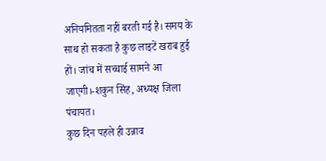अनियमितता नहीं बरती गई है। समय के साथ हो सकता है कुछ लाइटें खराब हुई हों। जांच में सच्चाई सामने आ जाएगी।-शकुन सिंह, अध्यक्ष जिला पंचायत।
कुछ दिन पहले ही उन्नाव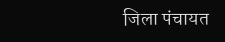जिला पंचायत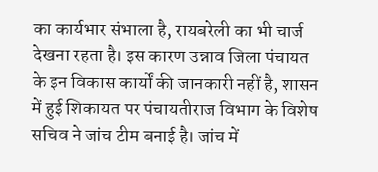का कार्यभार संभाला है, रायबरेली का भी चार्ज देखना रहता है। इस कारण उन्नाव जिला पंचायत के इन विकास कार्यों की जानकारी नहीं है, शासन में हुई शिकायत पर पंचायतीराज विभाग के विशेष सचिव ने जांच टीम बनाई है। जांच में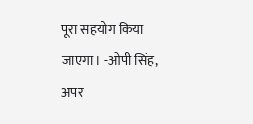पूरा सहयोग किया जाएगा। -ओपी सिंह, अपर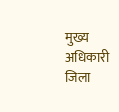मुख्य अधिकारी जिला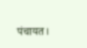पंचायत।